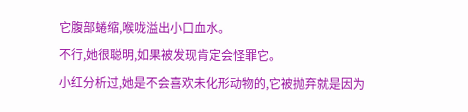它腹部蜷缩,喉咙溢出小口血水。
不行,她很聪明,如果被发现肯定会怪罪它。
小红分析过,她是不会喜欢未化形动物的,它被抛弃就是因为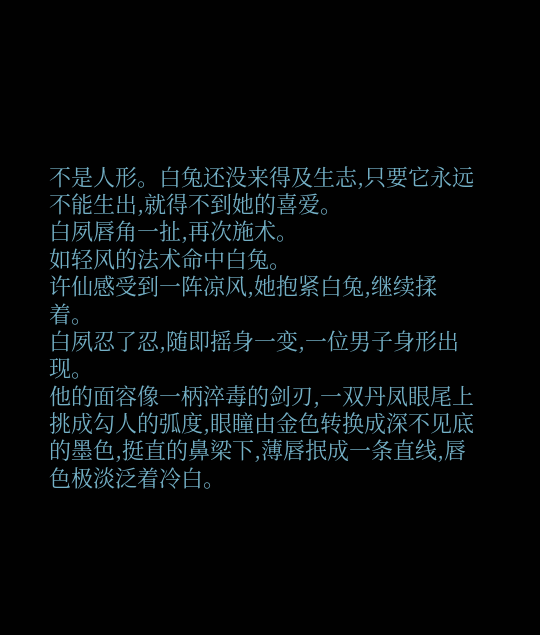不是人形。白兔还没来得及生志,只要它永远不能生出,就得不到她的喜爱。
白夙唇角一扯,再次施术。
如轻风的法术命中白兔。
许仙感受到一阵凉风,她抱紧白兔,继续揉着。
白夙忍了忍,随即摇身一变,一位男子身形出现。
他的面容像一柄淬毒的剑刃,一双丹凤眼尾上挑成勾人的弧度,眼瞳由金色转换成深不见底的墨色,挺直的鼻梁下,薄唇抿成一条直线,唇色极淡泛着冷白。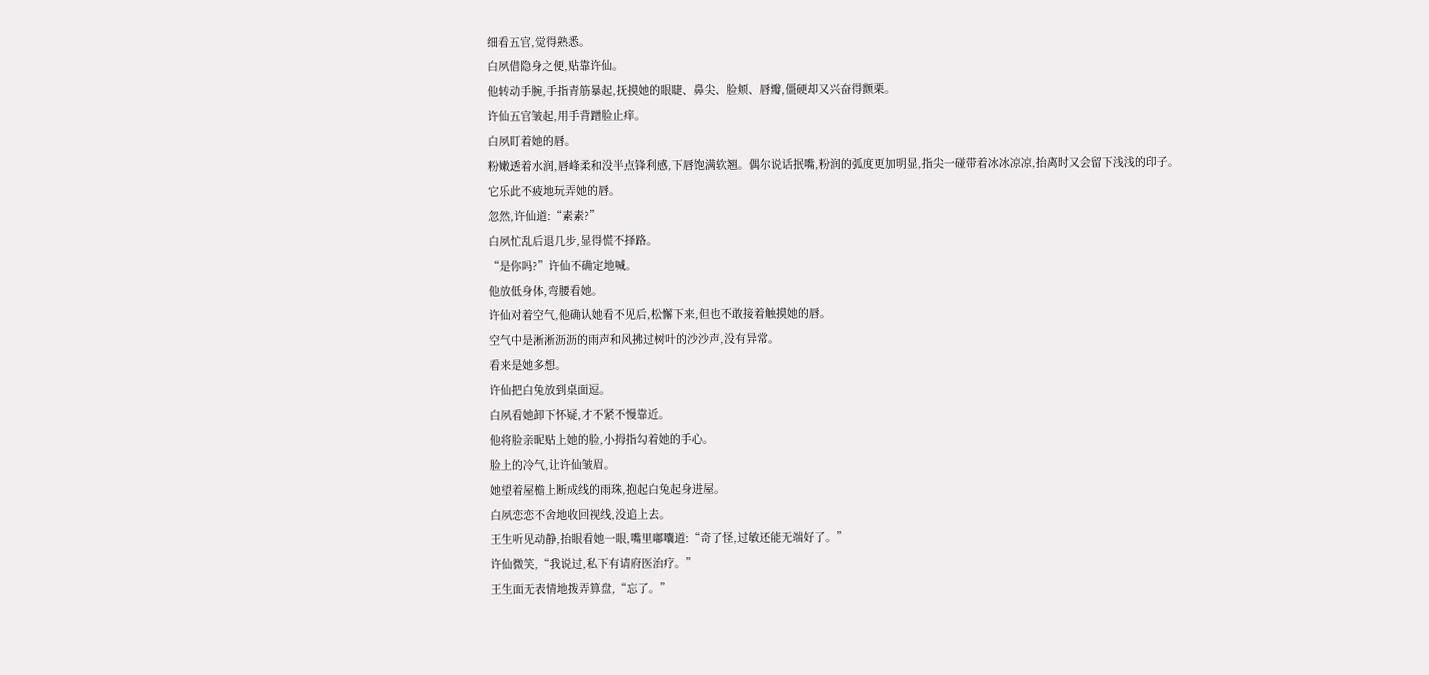细看五官,觉得熟悉。
白夙借隐身之便,贴靠许仙。
他转动手腕,手指青筋暴起,抚摸她的眼睫、鼻尖、脸颊、唇瓣,僵硬却又兴奋得颤栗。
许仙五官皱起,用手背蹭脸止痒。
白夙盯着她的唇。
粉嫩透着水润,唇峰柔和没半点锋利感,下唇饱满软翘。偶尔说话抿嘴,粉润的弧度更加明显,指尖一碰带着冰冰凉凉,抬离时又会留下浅浅的印子。
它乐此不疲地玩弄她的唇。
忽然,许仙道:“素素?”
白夙忙乱后退几步,显得慌不择路。
“是你吗?”许仙不确定地喊。
他放低身体,弯腰看她。
许仙对着空气,他确认她看不见后,松懈下来,但也不敢接着触摸她的唇。
空气中是淅淅沥沥的雨声和风拂过树叶的沙沙声,没有异常。
看来是她多想。
许仙把白兔放到桌面逗。
白夙看她卸下怀疑,才不紧不慢靠近。
他将脸亲昵贴上她的脸,小拇指勾着她的手心。
脸上的冷气,让许仙皱眉。
她望着屋檐上断成线的雨珠,抱起白兔起身进屋。
白夙恋恋不舍地收回视线,没追上去。
王生听见动静,抬眼看她一眼,嘴里嘟囔道:“奇了怪,过敏还能无端好了。”
许仙微笑,“我说过,私下有请府医治疗。”
王生面无表情地拨弄算盘,“忘了。”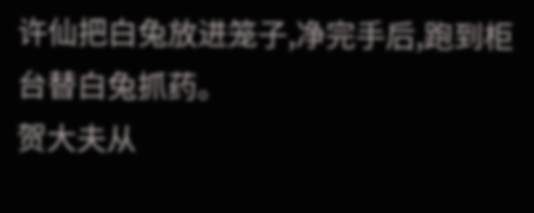许仙把白兔放进笼子,净完手后,跑到柜台替白兔抓药。
贺大夫从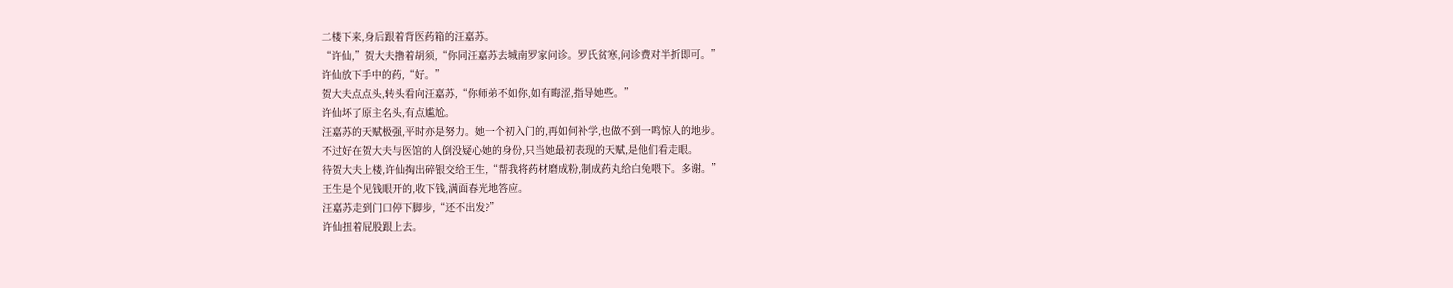二楼下来,身后跟着背医药箱的汪嘉苏。
“许仙,”贺大夫撸着胡须,“你同汪嘉苏去城南罗家问诊。罗氏贫寒,问诊费对半折即可。”
许仙放下手中的药,“好。”
贺大夫点点头,转头看向汪嘉苏,“你师弟不如你,如有晦涩,指导她些。”
许仙坏了原主名头,有点尴尬。
汪嘉苏的天赋极强,平时亦是努力。她一个初入门的,再如何补学,也做不到一鸣惊人的地步。
不过好在贺大夫与医馆的人倒没疑心她的身份,只当她最初表现的天赋,是他们看走眼。
待贺大夫上楼,许仙掏出碎银交给王生,“帮我将药材磨成粉,制成药丸给白兔喂下。多谢。”
王生是个见钱眼开的,收下钱,满面春光地答应。
汪嘉苏走到门口停下脚步,“还不出发?”
许仙扭着屁股跟上去。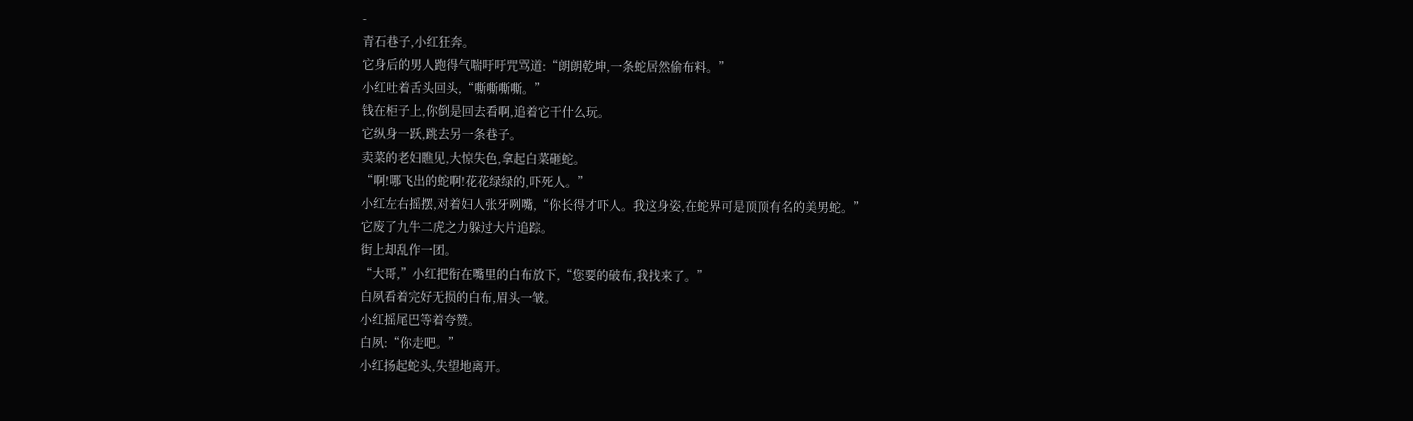-
青石巷子,小红狂奔。
它身后的男人跑得气喘吁吁咒骂道:“朗朗乾坤,一条蛇居然偷布料。”
小红吐着舌头回头,“嘶嘶嘶嘶。”
钱在柜子上,你倒是回去看啊,追着它干什么玩。
它纵身一跃,跳去另一条巷子。
卖菜的老妇瞧见,大惊失色,拿起白菜砸蛇。
“啊!哪飞出的蛇啊!花花绿绿的,吓死人。”
小红左右摇摆,对着妇人张牙咧嘴,“你长得才吓人。我这身姿,在蛇界可是顶顶有名的美男蛇。”
它废了九牛二虎之力躲过大片追踪。
街上却乱作一团。
“大哥,”小红把衔在嘴里的白布放下,“您要的破布,我找来了。”
白夙看着完好无损的白布,眉头一皱。
小红摇尾巴等着夸赞。
白夙:“你走吧。”
小红扬起蛇头,失望地离开。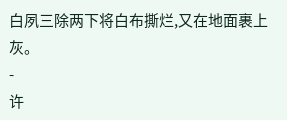白夙三除两下将白布撕烂,又在地面裹上灰。
-
许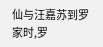仙与汪嘉苏到罗家时,罗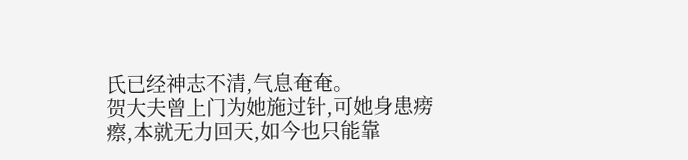氏已经神志不清,气息奄奄。
贺大夫曾上门为她施过针,可她身患痨瘵,本就无力回天,如今也只能靠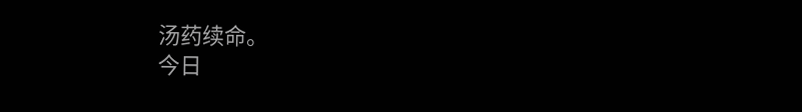汤药续命。
今日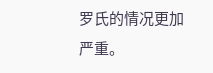罗氏的情况更加严重。